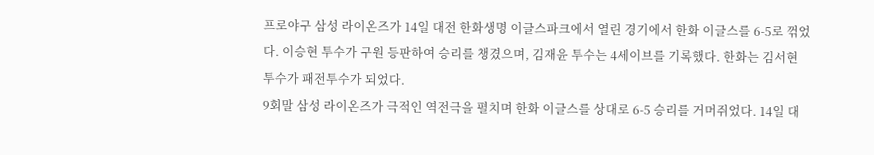프로야구 삼성 라이온즈가 14일 대전 한화생명 이글스파크에서 열린 경기에서 한화 이글스를 6-5로 꺾었다. 이승현 투수가 구원 등판하여 승리를 챙겼으며, 김재윤 투수는 4세이브를 기록했다. 한화는 김서현 투수가 패전투수가 되었다.
9회말 삼성 라이온즈가 극적인 역전극을 펼치며 한화 이글스를 상대로 6-5 승리를 거머쥐었다. 14일 대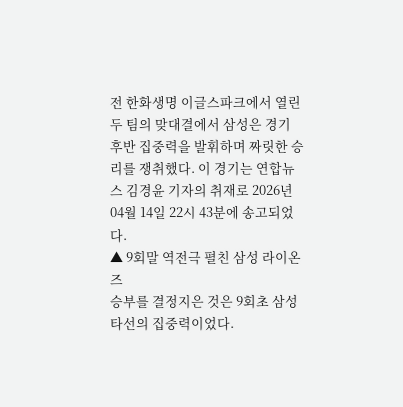전 한화생명 이글스파크에서 열린 두 팀의 맞대결에서 삼성은 경기 후반 집중력을 발휘하며 짜릿한 승리를 쟁취했다. 이 경기는 연합뉴스 김경윤 기자의 취재로 2026년 04월 14일 22시 43분에 송고되었다.
▲ 9회말 역전극 펼친 삼성 라이온즈
승부를 결정지은 것은 9회초 삼성 타선의 집중력이었다.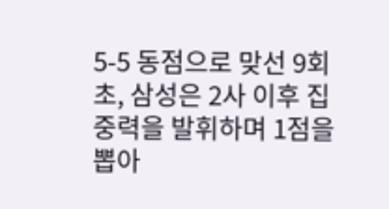5-5 동점으로 맞선 9회초, 삼성은 2사 이후 집중력을 발휘하며 1점을 뽑아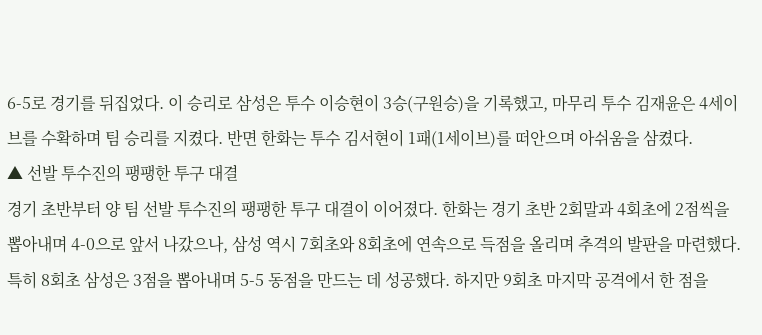6-5로 경기를 뒤집었다. 이 승리로 삼성은 투수 이승현이 3승(구원승)을 기록했고, 마무리 투수 김재윤은 4세이브를 수확하며 팀 승리를 지켰다. 반면 한화는 투수 김서현이 1패(1세이브)를 떠안으며 아쉬움을 삼켰다.
▲ 선발 투수진의 팽팽한 투구 대결
경기 초반부터 양 팀 선발 투수진의 팽팽한 투구 대결이 이어졌다. 한화는 경기 초반 2회말과 4회초에 2점씩을 뽑아내며 4-0으로 앞서 나갔으나, 삼성 역시 7회초와 8회초에 연속으로 득점을 올리며 추격의 발판을 마련했다. 특히 8회초 삼성은 3점을 뽑아내며 5-5 동점을 만드는 데 성공했다. 하지만 9회초 마지막 공격에서 한 점을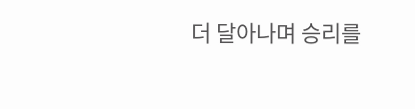더 달아나며 승리를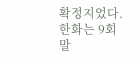확정지었다. 한화는 9회말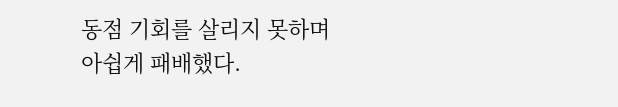동점 기회를 살리지 못하며 아쉽게 패배했다.